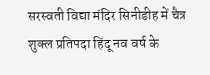सरस्वती विद्या मंदिर सिनीडीह में चैत्र शुक्ल प्रतिपदा हिंदू नव वर्ष के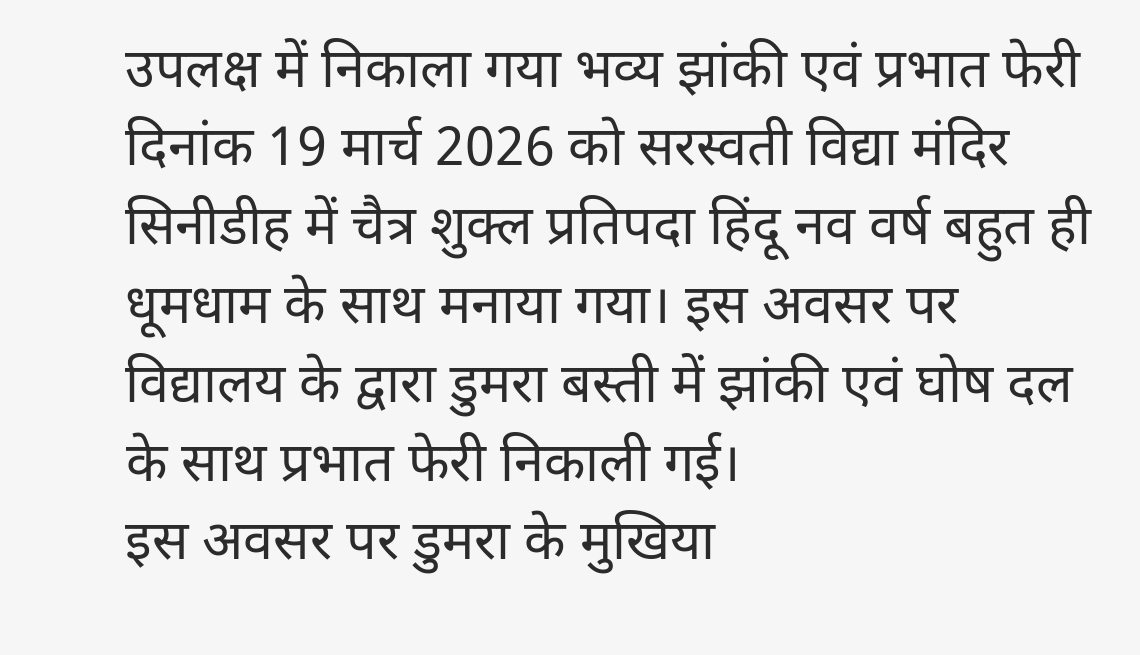उपलक्ष में निकाला गया भव्य झांकी एवं प्रभात फेरी
दिनांक 19 मार्च 2026 को सरस्वती विद्या मंदिर सिनीडीह में चैत्र शुक्ल प्रतिपदा हिंदू नव वर्ष बहुत ही धूमधाम के साथ मनाया गया। इस अवसर पर विद्यालय के द्वारा डुमरा बस्ती में झांकी एवं घोष दल के साथ प्रभात फेरी निकाली गई।
इस अवसर पर डुमरा के मुखिया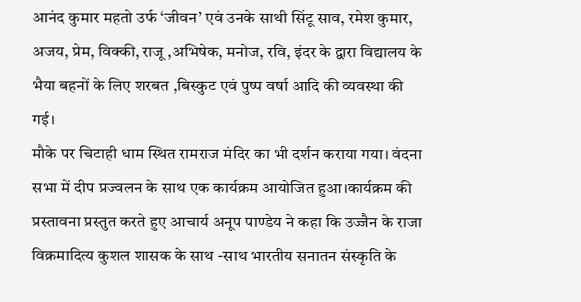आनंद कुमार महतो उर्फ ‘जीवन’ एवं उनके साथी सिंटू साव, रमेश कुमार, अजय, प्रेम, विक्की, राजू ,अभिषेक, मनोज, रवि, इंदर के द्वारा विद्यालय के भैया बहनों के लिए शरबत ,बिस्कुट एवं पुष्प वर्षा आदि की व्यवस्था की गई।
मौके पर चिटाही धाम स्थित रामराज मंदिर का भी दर्शन कराया गया। वंदना सभा में दीप प्रज्वलन के साथ एक कार्यक्रम आयोजित हुआ।कार्यक्रम की प्रस्तावना प्रस्तुत करते हुए आचार्य अनूप पाण्डेय ने कहा कि उज्जैन के राजा विक्रमादित्य कुशल शासक के साथ -साथ भारतीय सनातन संस्कृति के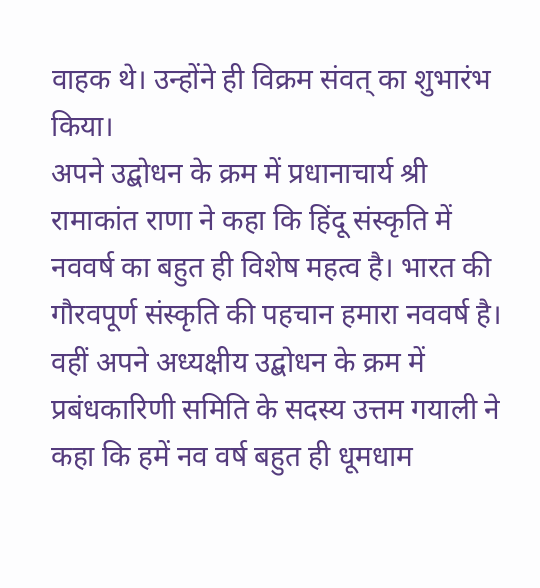वाहक थे। उन्होंने ही विक्रम संवत् का शुभारंभ किया।
अपने उद्बोधन के क्रम में प्रधानाचार्य श्री रामाकांत राणा ने कहा कि हिंदू संस्कृति में नववर्ष का बहुत ही विशेष महत्व है। भारत की गौरवपूर्ण संस्कृति की पहचान हमारा नववर्ष है।
वहीं अपने अध्यक्षीय उद्बोधन के क्रम में प्रबंधकारिणी समिति के सदस्य उत्तम गयाली ने कहा कि हमें नव वर्ष बहुत ही धूमधाम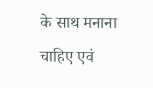के साथ मनाना चाहिए एवं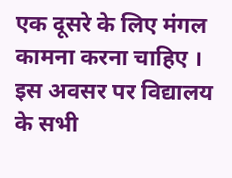एक दूसरे के लिए मंगल कामना करना चाहिए । इस अवसर पर विद्यालय के सभी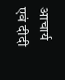आचार्य एवं दीदी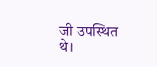जी उपस्थित थे।